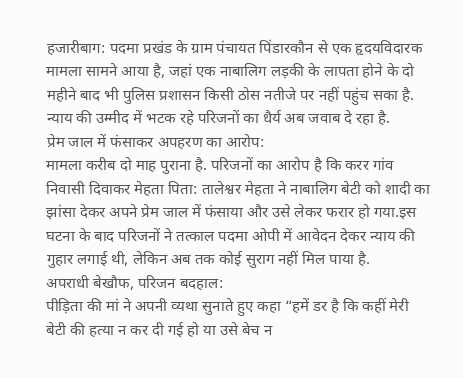हजारीबाग: पदमा प्रखंड के ग्राम पंचायत पिंडारकौन से एक हृदयविदारक मामला सामने आया है, जहां एक नाबालिग लड़की के लापता होने के दो महीने बाद भी पुलिस प्रशासन किसी ठोस नतीजे पर नहीं पहुंच सका है. न्याय की उम्मीद में भटक रहे परिजनों का धैर्य अब जवाब दे रहा है.
प्रेम जाल में फंसाकर अपहरण का आरोप:
मामला करीब दो माह पुराना है. परिजनों का आरोप है कि करर गांव निवासी दिवाकर मेहता पिता: तालेश्वर मेहता ने नाबालिग बेटी को शादी का झांसा देकर अपने प्रेम जाल में फंसाया और उसे लेकर फरार हो गया.इस घटना के बाद परिजनों ने तत्काल पदमा ओपी में आवेदन देकर न्याय की गुहार लगाई थी, लेकिन अब तक कोई सुराग नहीं मिल पाया है.
अपराधी बेखौफ, परिजन बदहाल:
पीड़िता की मां ने अपनी व्यथा सुनाते हुए कहा “हमें डर है कि कहीं मेरी बेटी की हत्या न कर दी गई हो या उसे बेच न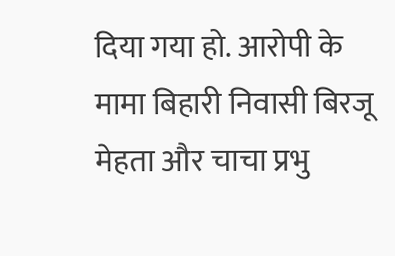दिया गया हो. आरोपी के मामा बिहारी निवासी बिरजू मेहता और चाचा प्रभु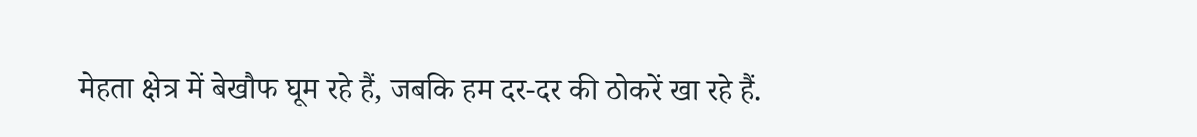मेहता क्षेत्र में बेखौफ घूम रहे हैं, जबकि हम दर-दर की ठोकरें खा रहे हैं.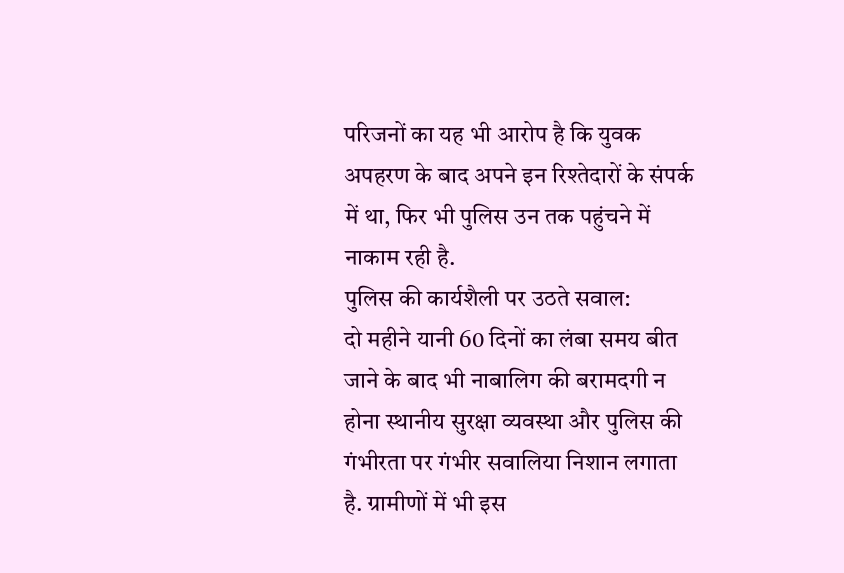परिजनों का यह भी आरोप है कि युवक अपहरण के बाद अपने इन रिश्तेदारों के संपर्क में था, फिर भी पुलिस उन तक पहुंचने में नाकाम रही है.
पुलिस की कार्यशैली पर उठते सवाल:
दो महीने यानी 60 दिनों का लंबा समय बीत जाने के बाद भी नाबालिग की बरामदगी न होना स्थानीय सुरक्षा व्यवस्था और पुलिस की गंभीरता पर गंभीर सवालिया निशान लगाता है. ग्रामीणों में भी इस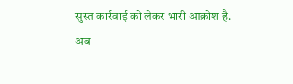सुस्त कार्रवाई को लेकर भारी आक्रोश है.
अब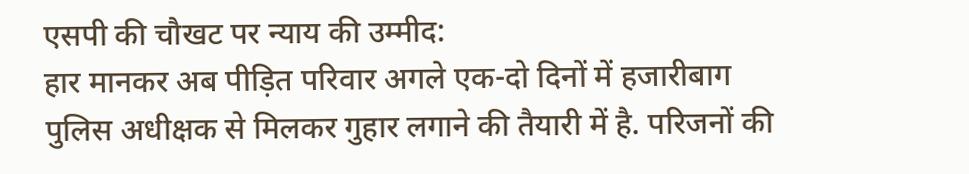एसपी की चौखट पर न्याय की उम्मीद:
हार मानकर अब पीड़ित परिवार अगले एक-दो दिनों में हजारीबाग पुलिस अधीक्षक से मिलकर गुहार लगाने की तैयारी में है. परिजनों की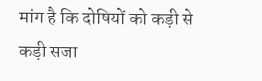मांग है कि दोषियों को कड़ी से कड़ी सजा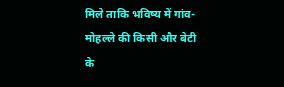मिले ताकि भविष्य में गांव-मोहल्ले की किसी और बेटी के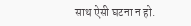साथ ऐसी घटना न हो.